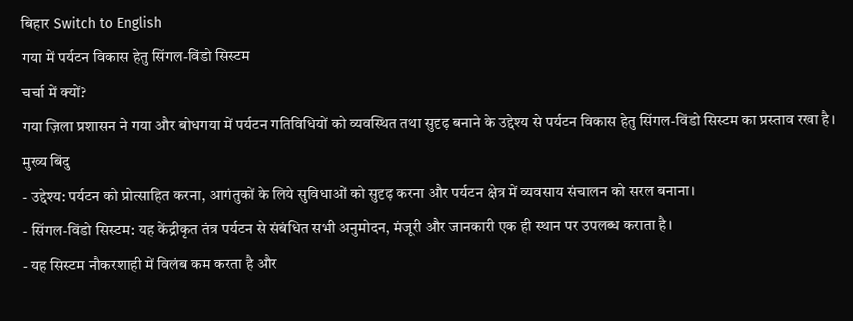बिहार Switch to English
गया में पर्यटन विकास हेतु सिंगल-विंडो सिस्टम
चर्चा में क्यों?
गया ज़िला प्रशासन ने गया और बोधगया में पर्यटन गतिविधियों को व्यवस्थित तथा सुदृढ़ बनाने के उद्देश्य से पर्यटन विकास हेतु सिंगल-विंडो सिस्टम का प्रस्ताव रखा है।
मुख्य बिंदु
- उद्देश्य: पर्यटन को प्रोत्साहित करना, आगंतुकों के लिये सुविधाओं को सुदृढ़ करना और पर्यटन क्षेत्र में व्यवसाय संचालन को सरल बनाना।
- सिंगल-विंडो सिस्टम: यह केंद्रीकृत तंत्र पर्यटन से संबंधित सभी अनुमोदन, मंजूरी और जानकारी एक ही स्थान पर उपलब्ध कराता है।
- यह सिस्टम नौकरशाही में विलंब कम करता है और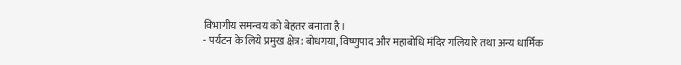विभागीय समन्वय को बेहतर बनाता है।
- पर्यटन के लिये प्रमुख क्षेत्र: बोधगया, विष्णुपाद और महाबोधि मंदिर गलियारे तथा अन्य धार्मिक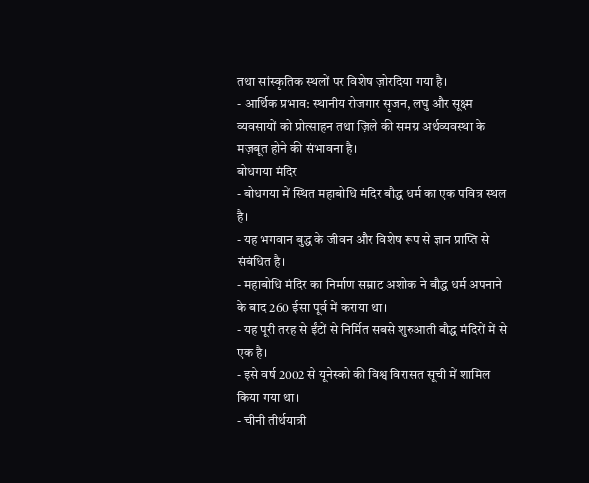तथा सांस्कृतिक स्थलों पर विशेष ज़ोरदिया गया है।
- आर्थिक प्रभाव: स्थानीय रोजगार सृजन, लघु और सूक्ष्म व्यवसायों को प्रोत्साहन तथा ज़िले की समग्र अर्थव्यवस्था के मज़बूत होने की संभावना है।
बोधगया मंदिर
- बोधगया में स्थित महाबोधि मंदिर बौद्ध धर्म का एक पवित्र स्थल है।
- यह भगवान बुद्ध के जीवन और विशेष रूप से ज्ञान प्राप्ति से संबंधित है।
- महाबोधि मंदिर का निर्माण सम्राट अशोक ने बौद्ध धर्म अपनाने के बाद 260 ईसा पूर्व में कराया था।
- यह पूरी तरह से ईंटों से निर्मित सबसे शुरुआती बौद्ध मंदिरों में से एक है।
- इसे वर्ष 2002 से यूनेस्को की विश्व विरासत सूची में शामिल किया गया था।
- चीनी तीर्थयात्री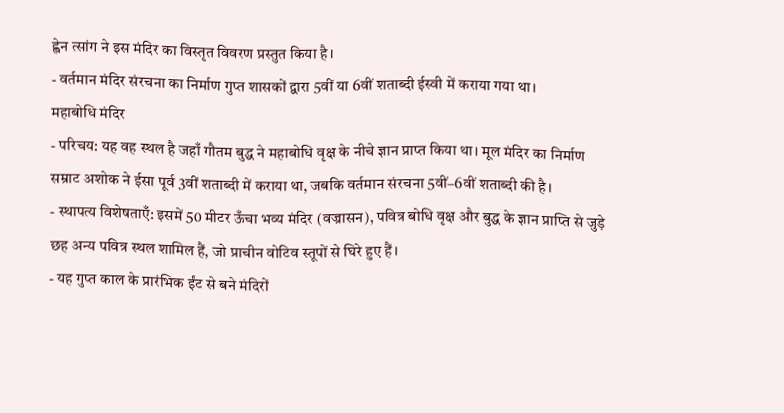ह्वेन त्सांग ने इस मंदिर का विस्तृत विवरण प्रस्तुत किया है।
- वर्तमान मंदिर संरचना का निर्माण गुप्त शासकों द्वारा 5वीं या 6वीं शताब्दी ईस्वी में कराया गया था।
महाबोधि मंदिर
- परिचय: यह वह स्थल है जहाँ गौतम बुद्ध ने महाबोधि वृक्ष के नीचे ज्ञान प्राप्त किया था। मूल मंदिर का निर्माण सम्राट अशोक ने ईसा पूर्व 3वीं शताब्दी में कराया था, जबकि वर्तमान संरचना 5वीं–6वीं शताब्दी की है।
- स्थापत्य विशेषताएँ: इसमें 50 मीटर ऊँचा भव्य मंदिर (वज्रासन), पवित्र बोधि वृक्ष और बुद्ध के ज्ञान प्राप्ति से जुड़े छह अन्य पवित्र स्थल शामिल हैं, जो प्राचीन वोटिव स्तूपों से घिरे हुए हैं।
- यह गुप्त काल के प्रारंभिक ईंट से बने मंदिरों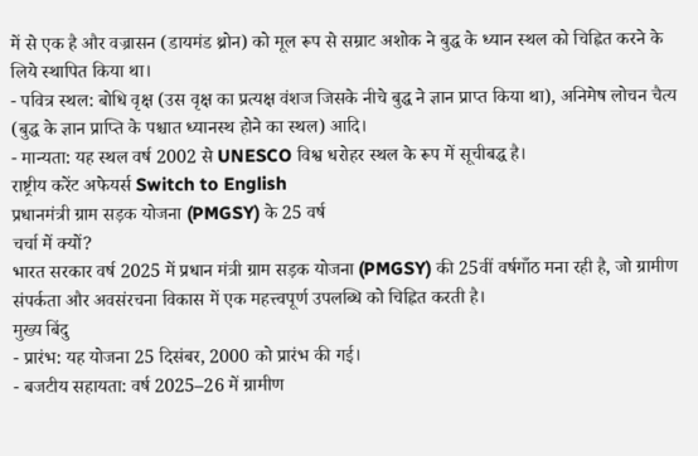में से एक है और वज्रासन (डायमंड थ्रोन) को मूल रूप से सम्राट अशोक ने बुद्ध के ध्यान स्थल को चिह्नित करने के लिये स्थापित किया था।
- पवित्र स्थल: बोधि वृक्ष (उस वृक्ष का प्रत्यक्ष वंशज जिसके नीचे बुद्ध ने ज्ञान प्राप्त किया था), अनिमेष लोचन चैत्य (बुद्ध के ज्ञान प्राप्ति के पश्चात ध्यानस्थ होने का स्थल) आदि।
- मान्यता: यह स्थल वर्ष 2002 से UNESCO विश्व धरोहर स्थल के रूप में सूचीबद्ध है।
राष्ट्रीय करेंट अफेयर्स Switch to English
प्रधानमंत्री ग्राम सड़क योजना (PMGSY) के 25 वर्ष
चर्चा में क्यों?
भारत सरकार वर्ष 2025 में प्रधान मंत्री ग्राम सड़क योजना (PMGSY) की 25वीं वर्षगाँठ मना रही है, जो ग्रामीण संपर्कता और अवसंरचना विकास में एक महत्त्वपूर्ण उपलब्धि को चिह्नित करती है।
मुख्य बिंदु
- प्रारंभ: यह योजना 25 दिसंबर, 2000 को प्रारंभ की गई।
- बजटीय सहायता: वर्ष 2025–26 में ग्रामीण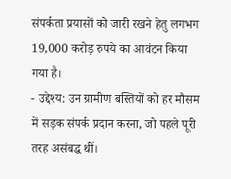संपर्कता प्रयासों को जारी रखने हेतु लगभग 19,000 करोड़ रुपये का आवंटन किया गया है।
- उद्देश्य: उन ग्रामीण बस्तियों को हर मौसम में सड़क संपर्क प्रदान करना, जो पहले पूरी तरह असंबद्ध थीं।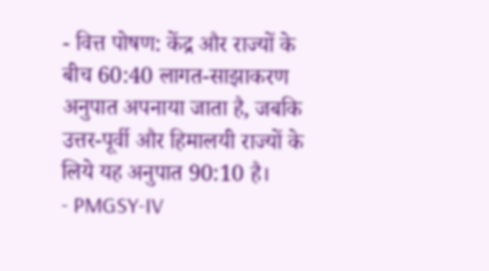- वित्त पोषण: केंद्र और राज्यों के बीच 60:40 लागत-साझाकरण अनुपात अपनाया जाता है, जबकि उत्तर-पूर्वी और हिमालयी राज्यों के लिये यह अनुपात 90:10 है।
- PMGSY-IV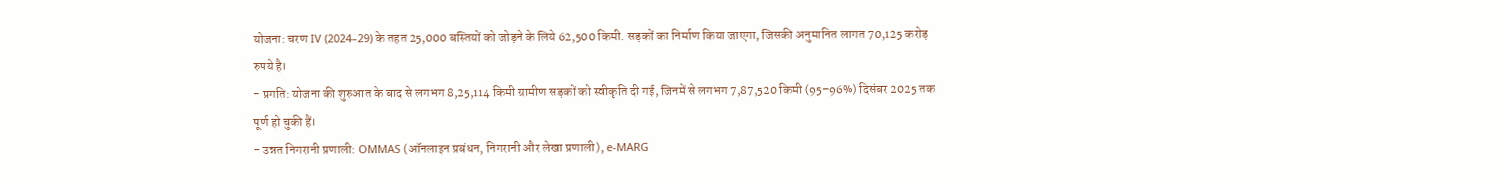योजना: चरण IV (2024–29) के तहत 25,000 बस्तियों को जोड़ने के लिये 62,500 किमी. सड़कों का निर्माण किया जाएगा, जिसकी अनुमानित लागत 70,125 करोड़ रुपये है।
- प्रगति: योजना की शुरुआत के बाद से लगभग 8,25,114 किमी ग्रामीण सड़कों को स्वीकृति दी गई, जिनमें से लगभग 7,87,520 किमी (95–96%) दिसंबर 2025 तक पूर्ण हो चुकी हैं।
- उन्नत निगरानी प्रणाली: OMMAS (ऑनलाइन प्रबंधन, निगरानी और लेखा प्रणाली), e-MARG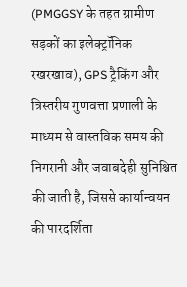(PMGGSY के तहत ग्रामीण सड़कों का इलेक्ट्रॉनिक रखरखाव), GPS ट्रैकिंग और त्रिस्तरीय गुणवत्ता प्रणाली के माध्यम से वास्तविक समय की निगरानी और जवाबदेही सुनिश्चित की जाती है, जिससे कार्यान्वयन की पारदर्शिता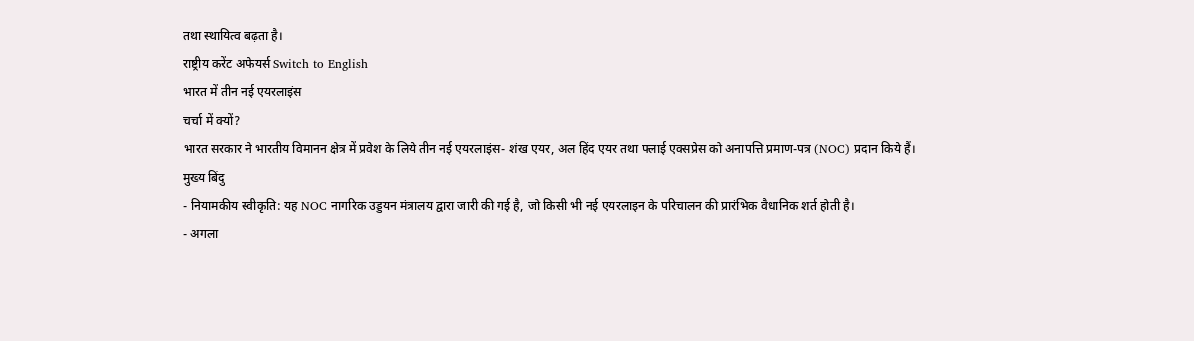तथा स्थायित्व बढ़ता है।
राष्ट्रीय करेंट अफेयर्स Switch to English
भारत में तीन नई एयरलाइंस
चर्चा में क्यों?
भारत सरकार ने भारतीय विमानन क्षेत्र में प्रवेश के लिये तीन नई एयरलाइंस- शंख एयर, अल हिंद एयर तथा फ्लाई एक्सप्रेस को अनापत्ति प्रमाण-पत्र (NOC) प्रदान किये हैं।
मुख्य बिंदु
- नियामकीय स्वीकृति: यह NOC नागरिक उड्डयन मंत्रालय द्वारा जारी की गई है, जो किसी भी नई एयरलाइन के परिचालन की प्रारंभिक वैधानिक शर्त होती है।
- अगला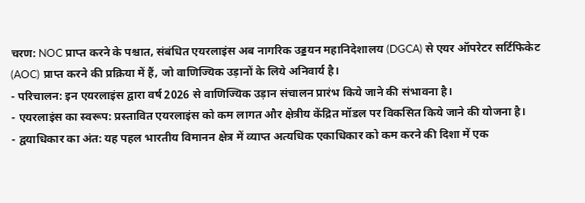चरण: NOC प्राप्त करने के पश्चात, संबंधित एयरलाइंस अब नागरिक उड्डयन महानिदेशालय (DGCA) से एयर ऑपरेटर सर्टिफिकेट (AOC) प्राप्त करने की प्रक्रिया में हैं, जो वाणिज्यिक उड़ानों के लिये अनिवार्य है।
- परिचालन: इन एयरलाइंस द्वारा वर्ष 2026 से वाणिज्यिक उड़ान संचालन प्रारंभ किये जाने की संभावना है।
- एयरलाइंस का स्वरूप: प्रस्तावित एयरलाइंस को कम लागत और क्षेत्रीय केंद्रित मॉडल पर विकसित किये जाने की योजना है।
- द्वयाधिकार का अंत: यह पहल भारतीय विमानन क्षेत्र में व्याप्त अत्यधिक एकाधिकार को कम करने की दिशा में एक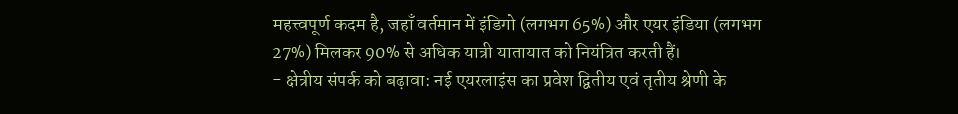महत्त्वपूर्ण कदम है, जहाँ वर्तमान में इंडिगो (लगभग 65%) और एयर इंडिया (लगभग 27%) मिलकर 90% से अधिक यात्री यातायात को नियंत्रित करती हैं।
- क्षेत्रीय संपर्क को बढ़ावा: नई एयरलाइंस का प्रवेश द्वितीय एवं तृतीय श्रेणी के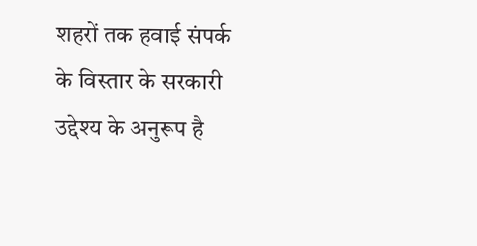शहरों तक हवाई संपर्क के विस्तार के सरकारी उद्देश्य के अनुरूप है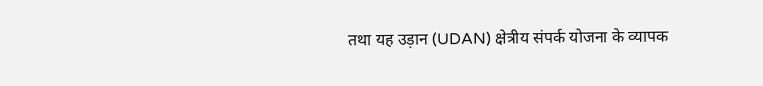तथा यह उड़ान (UDAN) क्षेत्रीय संपर्क योजना के व्यापक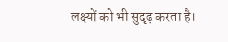लक्ष्यों को भी सुदृढ़ करता है।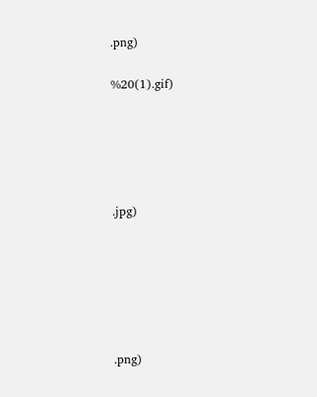.png)

%20(1).gif)





.jpg)






.png)